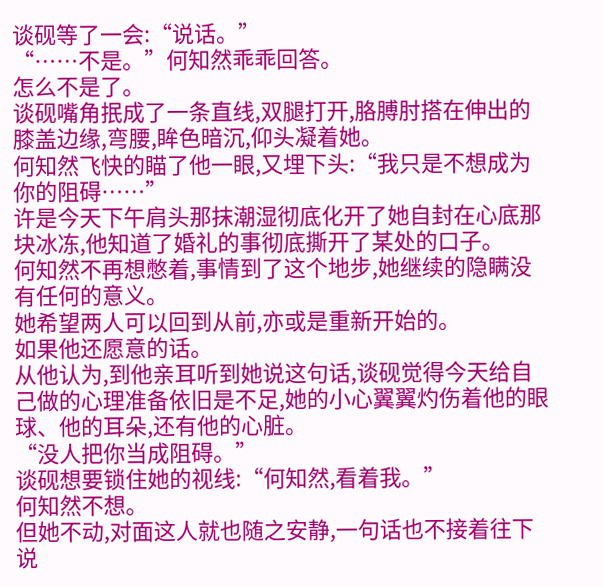谈砚等了一会:“说话。”
“……不是。”何知然乖乖回答。
怎么不是了。
谈砚嘴角抿成了一条直线,双腿打开,胳膊肘搭在伸出的膝盖边缘,弯腰,眸色暗沉,仰头凝着她。
何知然飞快的瞄了他一眼,又埋下头:“我只是不想成为你的阻碍……”
许是今天下午肩头那抹潮湿彻底化开了她自封在心底那块冰冻,他知道了婚礼的事彻底撕开了某处的口子。
何知然不再想憋着,事情到了这个地步,她继续的隐瞒没有任何的意义。
她希望两人可以回到从前,亦或是重新开始的。
如果他还愿意的话。
从他认为,到他亲耳听到她说这句话,谈砚觉得今天给自己做的心理准备依旧是不足,她的小心翼翼灼伤着他的眼球、他的耳朵,还有他的心脏。
“没人把你当成阻碍。”
谈砚想要锁住她的视线:“何知然,看着我。”
何知然不想。
但她不动,对面这人就也随之安静,一句话也不接着往下说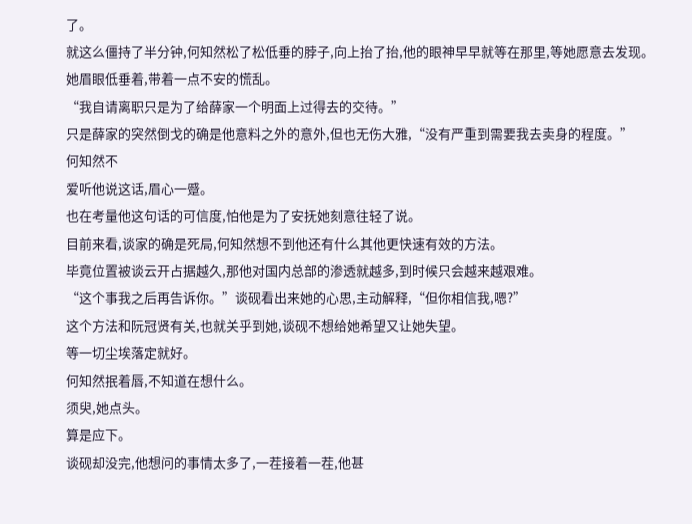了。
就这么僵持了半分钟,何知然松了松低垂的脖子,向上抬了抬,他的眼神早早就等在那里,等她愿意去发现。
她眉眼低垂着,带着一点不安的慌乱。
“我自请离职只是为了给薛家一个明面上过得去的交待。”
只是薛家的突然倒戈的确是他意料之外的意外,但也无伤大雅,“没有严重到需要我去卖身的程度。”
何知然不
爱听他说这话,眉心一蹙。
也在考量他这句话的可信度,怕他是为了安抚她刻意往轻了说。
目前来看,谈家的确是死局,何知然想不到他还有什么其他更快速有效的方法。
毕竟位置被谈云开占据越久,那他对国内总部的渗透就越多,到时候只会越来越艰难。
“这个事我之后再告诉你。”谈砚看出来她的心思,主动解释,“但你相信我,嗯?”
这个方法和阮冠贤有关,也就关乎到她,谈砚不想给她希望又让她失望。
等一切尘埃落定就好。
何知然抿着唇,不知道在想什么。
须臾,她点头。
算是应下。
谈砚却没完,他想问的事情太多了,一茬接着一茬,他甚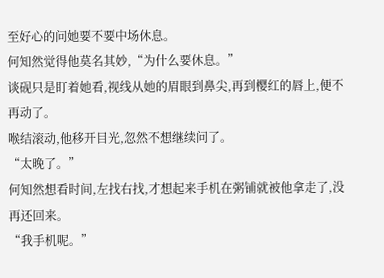至好心的问她要不要中场休息。
何知然觉得他莫名其妙,“为什么要休息。”
谈砚只是盯着她看,视线从她的眉眼到鼻尖,再到樱红的唇上,便不再动了。
喉结滚动,他移开目光,忽然不想继续问了。
“太晚了。”
何知然想看时间,左找右找,才想起来手机在粥铺就被他拿走了,没再还回来。
“我手机呢。”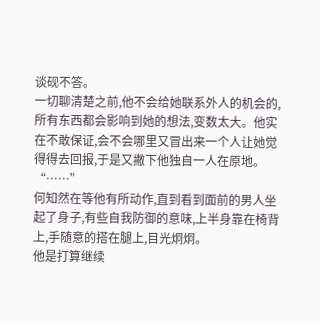谈砚不答。
一切聊清楚之前,他不会给她联系外人的机会的,所有东西都会影响到她的想法,变数太大。他实在不敢保证,会不会哪里又冒出来一个人让她觉得得去回报,于是又撇下他独自一人在原地。
“……”
何知然在等他有所动作,直到看到面前的男人坐起了身子,有些自我防御的意味,上半身靠在椅背上,手随意的搭在腿上,目光炯炯。
他是打算继续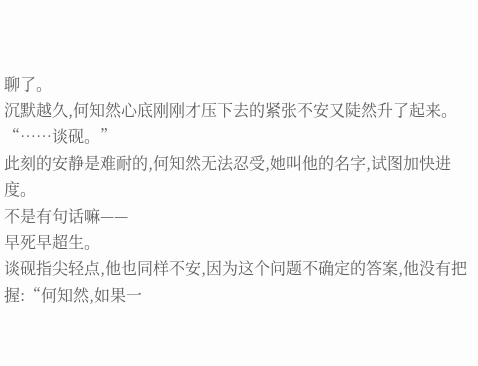聊了。
沉默越久,何知然心底刚刚才压下去的紧张不安又陡然升了起来。
“……谈砚。”
此刻的安静是难耐的,何知然无法忍受,她叫他的名字,试图加快进度。
不是有句话嘛——
早死早超生。
谈砚指尖轻点,他也同样不安,因为这个问题不确定的答案,他没有把握:“何知然,如果一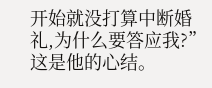开始就没打算中断婚礼,为什么要答应我?”
这是他的心结。